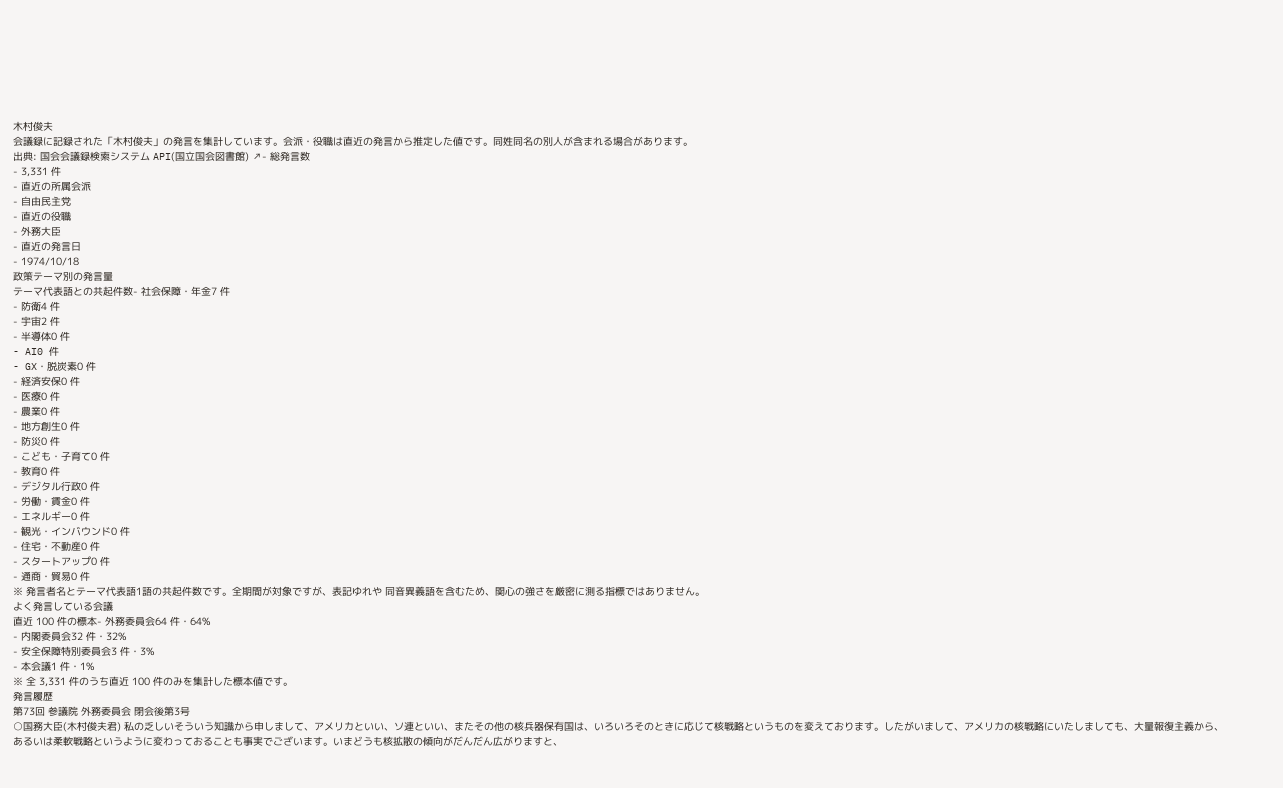木村俊夫
会議録に記録された「木村俊夫」の発言を集計しています。会派・役職は直近の発言から推定した値です。同姓同名の別人が含まれる場合があります。
出典: 国会会議録検索システム API(国立国会図書館) ↗- 総発言数
- 3,331 件
- 直近の所属会派
- 自由民主党
- 直近の役職
- 外務大臣
- 直近の発言日
- 1974/10/18
政策テーマ別の発言量
テーマ代表語との共起件数- 社会保障・年金7 件
- 防衛4 件
- 宇宙2 件
- 半導体0 件
- AI0 件
- GX・脱炭素0 件
- 経済安保0 件
- 医療0 件
- 農業0 件
- 地方創生0 件
- 防災0 件
- こども・子育て0 件
- 教育0 件
- デジタル行政0 件
- 労働・賃金0 件
- エネルギー0 件
- 観光・インバウンド0 件
- 住宅・不動産0 件
- スタートアップ0 件
- 通商・貿易0 件
※ 発言者名とテーマ代表語1語の共起件数です。全期間が対象ですが、表記ゆれや 同音異義語を含むため、関心の強さを厳密に測る指標ではありません。
よく発言している会議
直近 100 件の標本- 外務委員会64 件・64%
- 内閣委員会32 件・32%
- 安全保障特別委員会3 件・3%
- 本会議1 件・1%
※ 全 3,331 件のうち直近 100 件のみを集計した標本値です。
発言履歴
第73回 参議院 外務委員会 閉会後第3号
○国務大臣(木村俊夫君) 私の乏しいそういう知識から申しまして、アメリカといい、ソ連といい、またその他の核兵器保有国は、いろいろそのときに応じて核戦略というものを変えております。したがいまして、アメリカの核戦略にいたしましても、大量報復主義から、あるいは柔軟戦略というように変わっておることも事実でございます。いまどうも核拡散の傾向がだんだん広がりますと、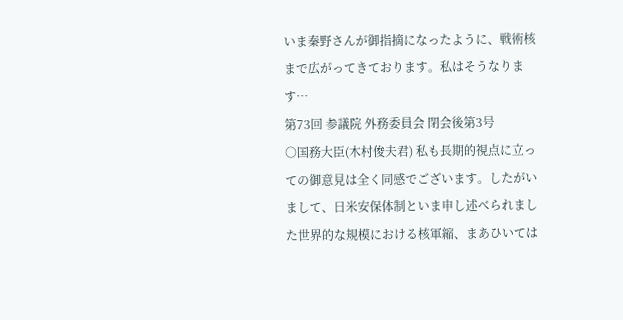いま秦野さんが御指摘になったように、戦術核まで広がってきております。私はそうなります…
第73回 参議院 外務委員会 閉会後第3号
○国務大臣(木村俊夫君) 私も長期的視点に立っての御意見は全く同感でございます。したがいまして、日米安保体制といま申し述べられました世界的な規模における核軍縮、まあひいては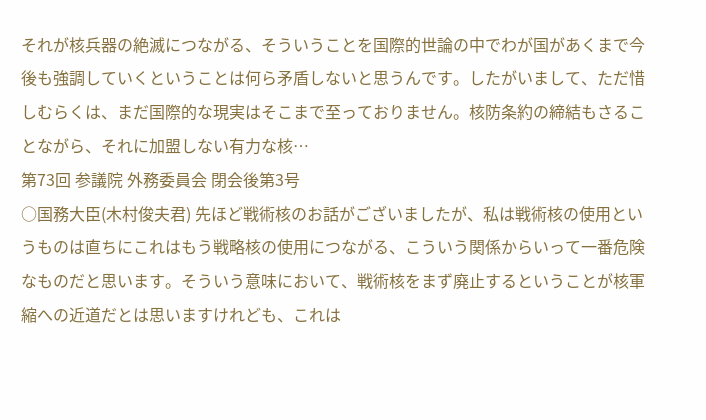それが核兵器の絶滅につながる、そういうことを国際的世論の中でわが国があくまで今後も強調していくということは何ら矛盾しないと思うんです。したがいまして、ただ惜しむらくは、まだ国際的な現実はそこまで至っておりません。核防条約の締結もさることながら、それに加盟しない有力な核…
第73回 参議院 外務委員会 閉会後第3号
○国務大臣(木村俊夫君) 先ほど戦術核のお話がございましたが、私は戦術核の使用というものは直ちにこれはもう戦略核の使用につながる、こういう関係からいって一番危険なものだと思います。そういう意味において、戦術核をまず廃止するということが核軍縮への近道だとは思いますけれども、これは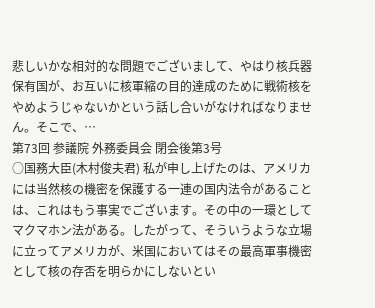悲しいかな相対的な問題でございまして、やはり核兵器保有国が、お互いに核軍縮の目的達成のために戦術核をやめようじゃないかという話し合いがなければなりません。そこで、…
第73回 参議院 外務委員会 閉会後第3号
○国務大臣(木村俊夫君) 私が申し上げたのは、アメリカには当然核の機密を保護する一連の国内法令があることは、これはもう事実でございます。その中の一環としてマクマホン法がある。したがって、そういうような立場に立ってアメリカが、米国においてはその最高軍事機密として核の存否を明らかにしないとい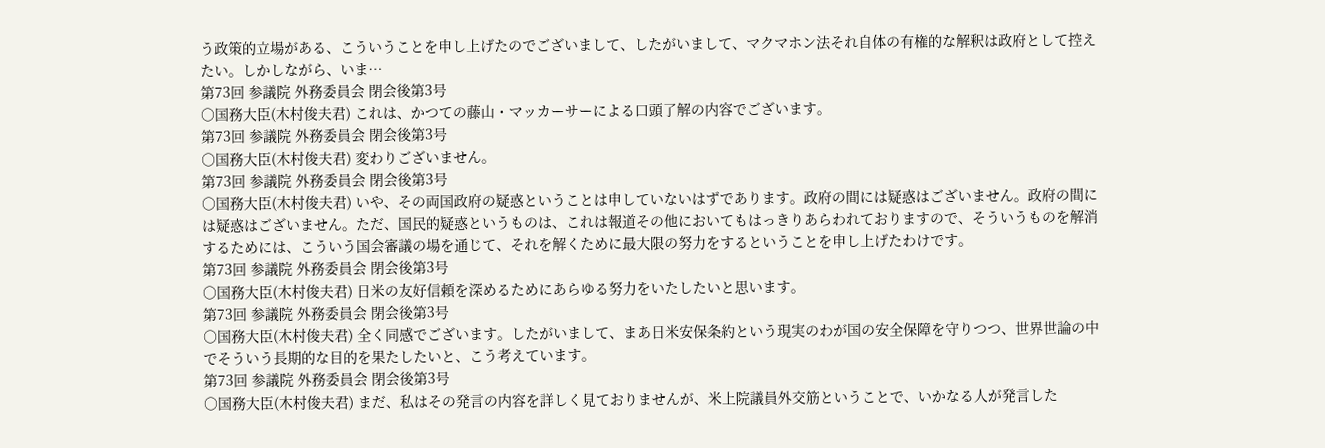う政策的立場がある、こういうことを申し上げたのでございまして、したがいまして、マクマホン法それ自体の有権的な解釈は政府として控えたい。しかしながら、いま…
第73回 参議院 外務委員会 閉会後第3号
○国務大臣(木村俊夫君) これは、かつての藤山・マッカーサーによる口頭了解の内容でございます。
第73回 参議院 外務委員会 閉会後第3号
○国務大臣(木村俊夫君) 変わりございません。
第73回 参議院 外務委員会 閉会後第3号
○国務大臣(木村俊夫君) いや、その両国政府の疑惑ということは申していないはずであります。政府の間には疑惑はございません。政府の間には疑惑はございません。ただ、国民的疑惑というものは、これは報道その他においてもはっきりあらわれておりますので、そういうものを解消するためには、こういう国会審議の場を通じて、それを解くために最大限の努力をするということを申し上げたわけです。
第73回 参議院 外務委員会 閉会後第3号
○国務大臣(木村俊夫君) 日米の友好信頼を深めるためにあらゆる努力をいたしたいと思います。
第73回 参議院 外務委員会 閉会後第3号
○国務大臣(木村俊夫君) 全く同感でございます。したがいまして、まあ日米安保条約という現実のわが国の安全保障を守りつつ、世界世論の中でそういう長期的な目的を果たしたいと、こう考えています。
第73回 参議院 外務委員会 閉会後第3号
○国務大臣(木村俊夫君) まだ、私はその発言の内容を詳しく見ておりませんが、米上院議員外交筋ということで、いかなる人が発言した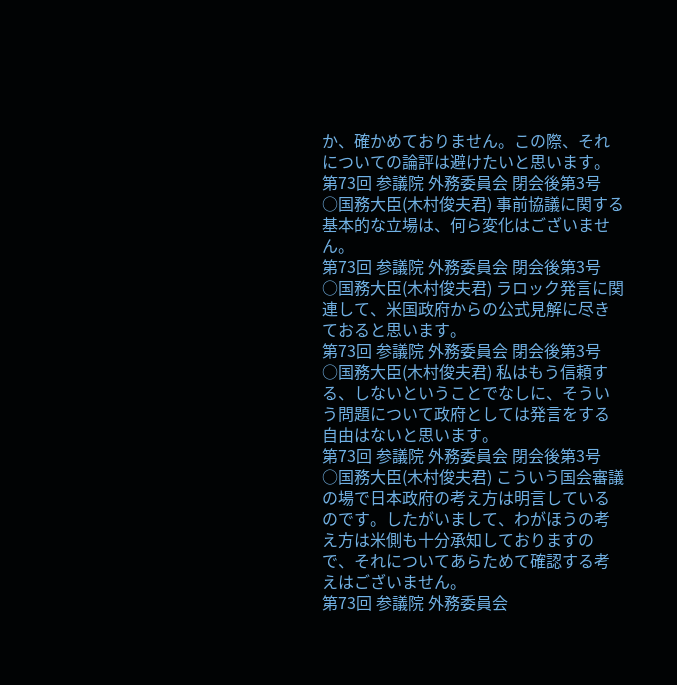か、確かめておりません。この際、それについての論評は避けたいと思います。
第73回 参議院 外務委員会 閉会後第3号
○国務大臣(木村俊夫君) 事前協議に関する基本的な立場は、何ら変化はございません。
第73回 参議院 外務委員会 閉会後第3号
○国務大臣(木村俊夫君) ラロック発言に関連して、米国政府からの公式見解に尽きておると思います。
第73回 参議院 外務委員会 閉会後第3号
○国務大臣(木村俊夫君) 私はもう信頼する、しないということでなしに、そういう問題について政府としては発言をする自由はないと思います。
第73回 参議院 外務委員会 閉会後第3号
○国務大臣(木村俊夫君) こういう国会審議の場で日本政府の考え方は明言しているのです。したがいまして、わがほうの考え方は米側も十分承知しておりますので、それについてあらためて確認する考えはございません。
第73回 参議院 外務委員会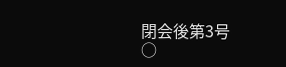閉会後第3号
○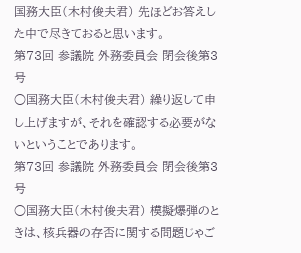国務大臣(木村俊夫君) 先ほどお答えした中で尽きておると思います。
第73回 参議院 外務委員会 閉会後第3号
○国務大臣(木村俊夫君) 繰り返して申し上げますが、それを確認する必要がないということであります。
第73回 参議院 外務委員会 閉会後第3号
○国務大臣(木村俊夫君) 模擬爆弾のときは、核兵器の存否に関する問題じゃご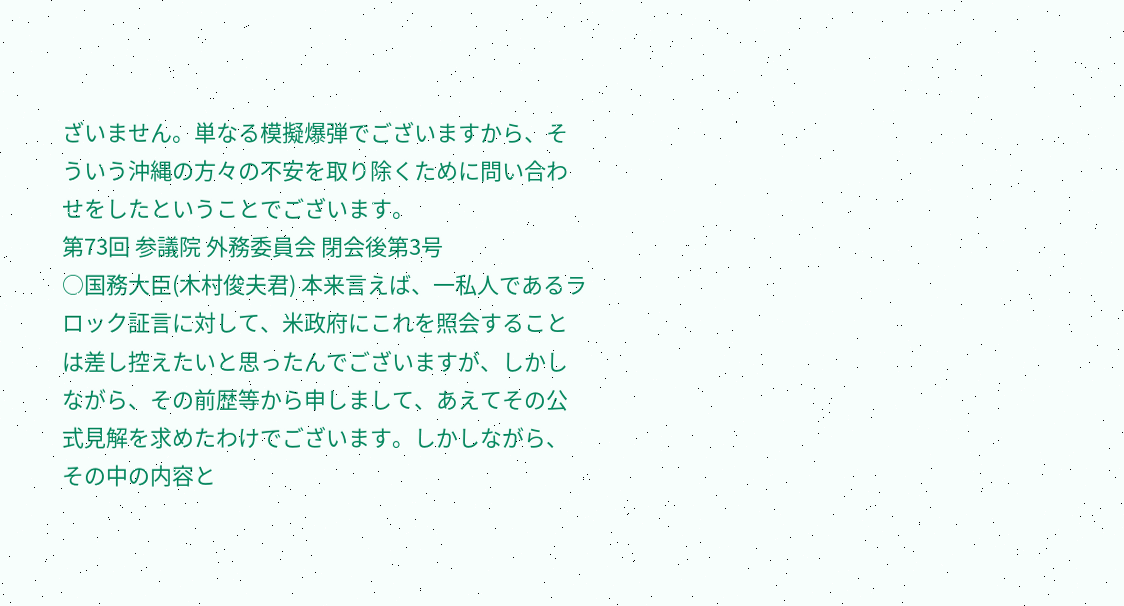ざいません。単なる模擬爆弾でございますから、そういう沖縄の方々の不安を取り除くために問い合わせをしたということでございます。
第73回 参議院 外務委員会 閉会後第3号
○国務大臣(木村俊夫君) 本来言えば、一私人であるラロック証言に対して、米政府にこれを照会することは差し控えたいと思ったんでございますが、しかしながら、その前歴等から申しまして、あえてその公式見解を求めたわけでございます。しかしながら、その中の内容と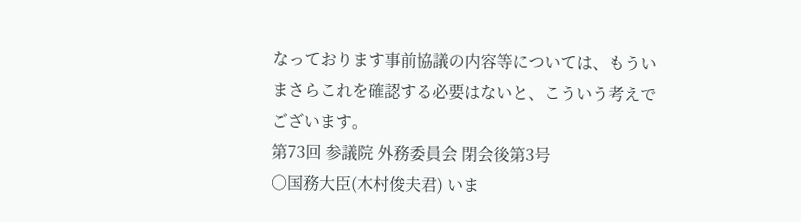なっております事前協議の内容等については、もういまさらこれを確認する必要はないと、こういう考えでございます。
第73回 参議院 外務委員会 閉会後第3号
○国務大臣(木村俊夫君) いま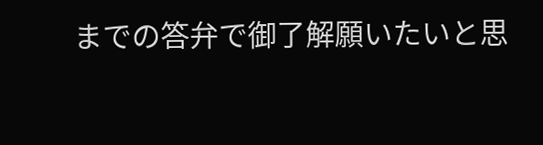までの答弁で御了解願いたいと思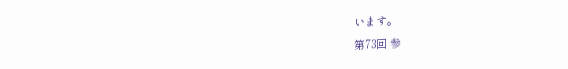います。
第73回 参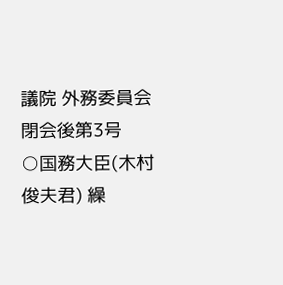議院 外務委員会 閉会後第3号
○国務大臣(木村俊夫君) 繰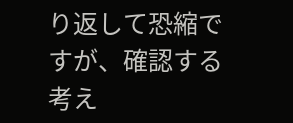り返して恐縮ですが、確認する考え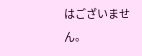はございません。